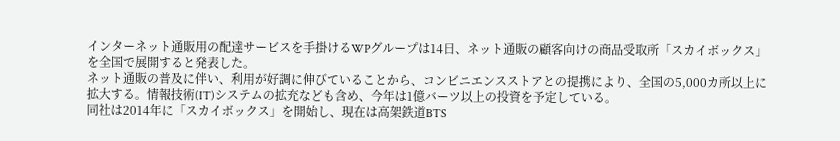インターネット通販用の配達サービスを手掛けるWPグループは14日、ネット通販の顧客向けの商品受取所「スカイボックス」を全国で展開すると発表した。
ネット通販の普及に伴い、利用が好調に伸びていることから、コンビニエンスストアとの提携により、全国の5,000カ所以上に拡大する。情報技術(IT)システムの拡充なども含め、今年は1億バーツ以上の投資を予定している。
同社は2014年に「スカイボックス」を開始し、現在は高架鉄道BTS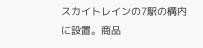スカイトレインの7駅の構内に設置。商品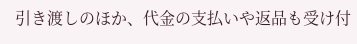引き渡しのほか、代金の支払いや返品も受け付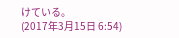けている。
(2017年3月15日 6:54)